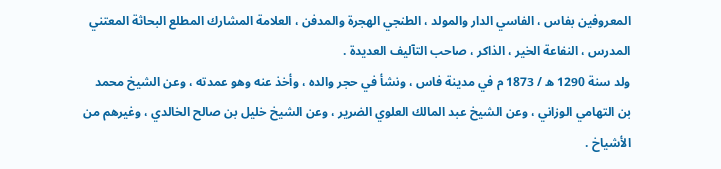المعروفين بفاس ، الفاسي الدار والمولد ، الطنجي الهجرة والمدفن ، العلامة المشارك المطلع البحاثة المعتني المدرس ، النفاعة الخير ، الذاكر ، صاحب التآليف العديدة .
ولد سنة 1290 ه / 1873 م في مدينة فاس ، ونشأ في حجر والده ، وأخذ عنه وهو عمدته ، وعن الشيخ محمد بن التهامي الوزاني ، وعن الشيخ عبد المالك العلوي الضرير ، وعن الشيخ خليل بن صالح الخالدي ، وغيرهم من الأشياخ .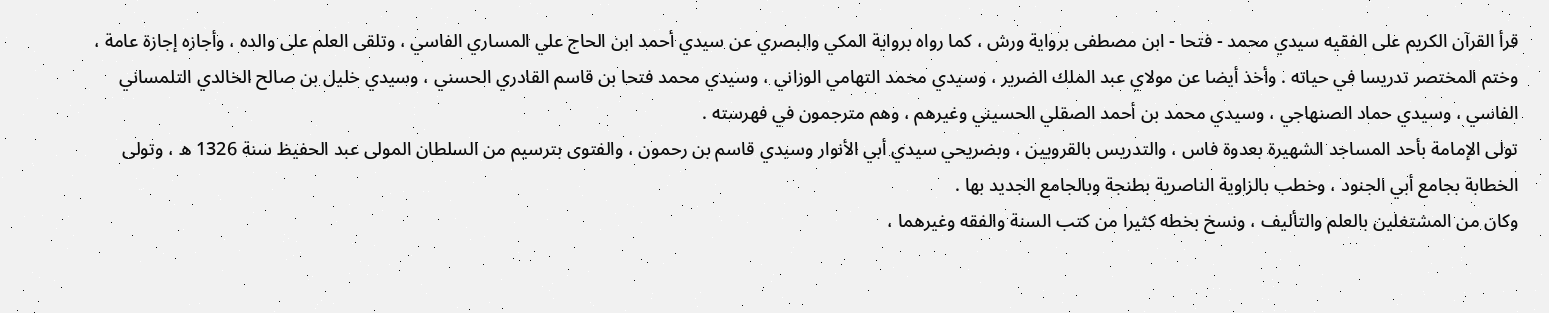قرأ القرآن الكريم على الفقيه سيدي محمد - فتحا - ابن مصطفى برواية ورش ، كما رواه برواية المكي والبصري عن سيدي أحمد ابن الحاج علي المساري الفاسي ، وتلقى العلم على والده ، وأجازه إجازة عامة ، وختم المختصر تدريسا في حياته . وأخذ أيضا عن مولاي عبد الملك الضرير ، وسيدي محمد التهامي الوزاني ، وسيدي محمد فتحا بن قاسم القادري الحسني ، وسيدي خليل بن صالح الخالدي التلمساني الفاسي ، وسيدي حماد الصنهاجي ، وسيدي محمد بن أحمد الصقلي الحسيني وغيرهم ، وهم مترجمون في فهرسته .
تولى الإمامة بأحد المساجد الشهيرة بعدوة فاس ، والتدريس بالقرويين ، وبضريحي سيدي أبي الأنوار وسيدي قاسم بن رحمون ، والفتوى بترسيم من السلطان المولى عبد الحفيظ سنة 1326 ه ، وتولى الخطابة بجامع أبي الجنود ، وخطب بالزاوية الناصرية بطنجة وبالجامع الجديد بها .
وكان من المشتغلين بالعلم والتأليف ، ونسخ بخطه كثيرا من كتب السنة والفقه وغيرهما ،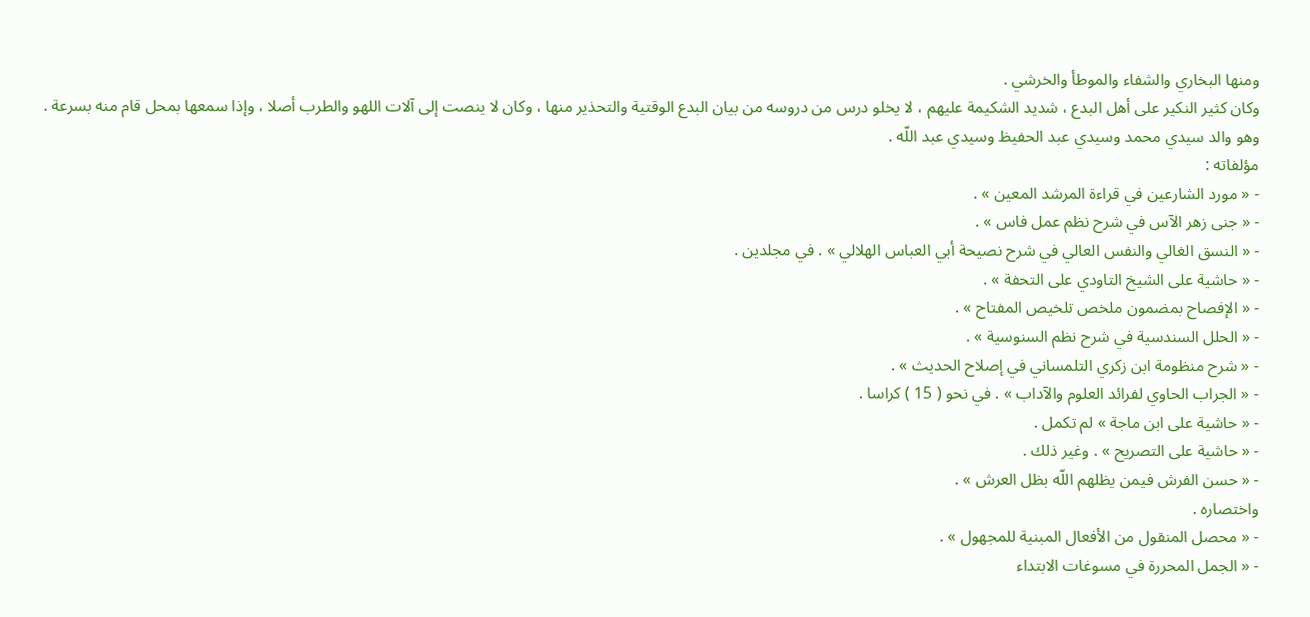ومنها البخاري والشفاء والموطأ والخرشي .
وكان كثير النكير على أهل البدع ، شديد الشكيمة عليهم ، لا يخلو درس من دروسه من بيان البدع الوقتية والتحذير منها ، وكان لا ينصت إلى آلات اللهو والطرب أصلا ، وإذا سمعها بمحل قام منه بسرعة .
وهو والد سيدي محمد وسيدي عبد الحفيظ وسيدي عبد اللّه .
مؤلفاته :
- « مورد الشارعين في قراءة المرشد المعين » .
- « جنى زهر الآس في شرح نظم عمل فاس » .
- « النسق الغالي والنفس العالي في شرح نصيحة أبي العباس الهلالي » . في مجلدين .
- « حاشية على الشيخ التاودي على التحفة » .
- « الإفصاح بمضمون ملخص تلخيص المفتاح » .
- « الحلل السندسية في شرح نظم السنوسية » .
- « شرح منظومة ابن زكري التلمساني في إصلاح الحديث » .
- « الجراب الحاوي لفرائد العلوم والآداب » . في نحو ( 15 ) كراسا .
- « حاشية على ابن ماجة » لم تكمل .
- « حاشية على التصريح » . وغير ذلك .
- « حسن الفرش فيمن يظلهم اللّه بظل العرش » .
واختصاره .
- « محصل المنقول من الأفعال المبنية للمجهول » .
- « الجمل المحررة في مسوغات الابتداء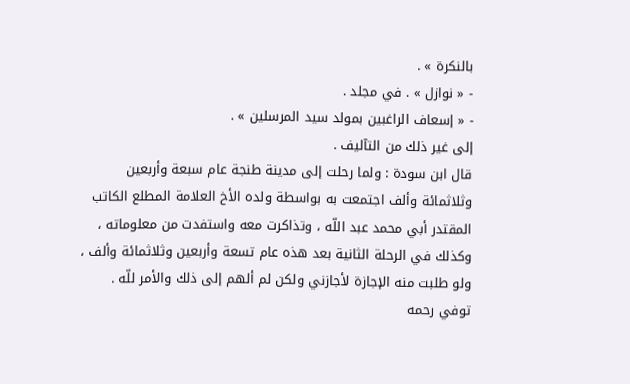بالنكرة » .
- « نوازل » . في مجلد .
- « إسعاف الراغبين بمولد سيد المرسلين » .
إلى غير ذلك من التآليف .
قال ابن سودة : ولما رحلت إلى مدينة طنجة عام سبعة وأربعين وثلاثمائة وألف اجتمعت به بواسطة ولده الأخ العلامة المطلع الكاتب المقتدر أبي محمد عبد اللّه ، وتذاكرت معه واستفدت من معلوماته ، وكذلك في الرحلة الثانية بعد هذه عام تسعة وأربعين وثلاثمائة وألف ، ولو طلبت منه الإجازة لأجازني ولكن لم ألهم إلى ذلك والأمر للّه .
توفي رحمه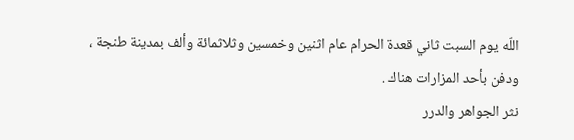اللّه يوم السبت ثاني قعدة الحرام عام اثنين وخمسين وثلاثمائة وألف بمدينة طنجة ، ودفن بأحد المزارات هناك .
نثر الجواهر والدرر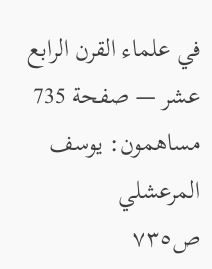في علماء القرن الرابع عشر — صفحة 735
مساهمون: يوسف المرعشلي
ص٧٣٥